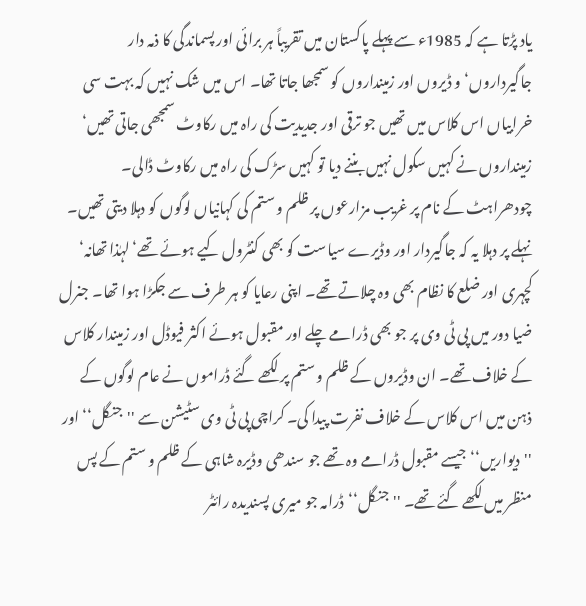یاد پڑتا ہے کہ 1985ء سے پہلے پاکستان میں تقریباً ہر برائی اور پسماندگی کا ذمہ دار جاگیرداروں‘و ڈیروں اور زمینداروں کو سمجھا جاتا تھا۔ اس میں شک نہیں کہ بہت سی خرابیاں اس کلاس میں تھیں جو ترقی اور جدیدیت کی راہ میں رکاوٹ سمجھی جاتی تھیں‘ زمینداروں نے کہیں سکول نہیں بننے دیا تو کہیں سڑک کی راہ میں رکاوٹ ڈالی۔ چودھراہٹ کے نام پر غریب مزارعوں پر ظلم و ستم کی کہانیاں لوگوں کو دہلا دیتی تھیں۔ نہلے پر دہلا یہ کہ جاگیردار اور وڈیرے سیاست کو بھی کنٹرول کیے ہوئے تھے‘ لہٰذا تھانہ‘ کچہری اور ضلع کا نظام بھی وہ چلاتے تھے۔ اپنی رعایا کو ہر طرف سے جکڑا ہوا تھا۔ جنرل ضیا دور میں پی ٹی وی پر جو بھی ڈرامے چلے اور مقبول ہوئے اکثر فیوڈل اور زمیندار کلاس کے خلاف تھے۔ ان وڈیروں کے ظلم و ستم پر لکھے گئے ڈراموں نے عام لوگوں کے ذہن میں اس کلاس کے خلاف نفرت پیدا کی۔ کراچی پی ٹی وی سٹیشن سے ''جنگل‘‘اور ''دیواریں‘‘ جیسے مقبول ڈرامے وہ تھے جو سندھی وڈیرہ شاہی کے ظلم و ستم کے پس منظر میں لکھے گئے تھے۔ ''جنگل‘‘ڈرامہ جو میری پسندیدہ رائٹر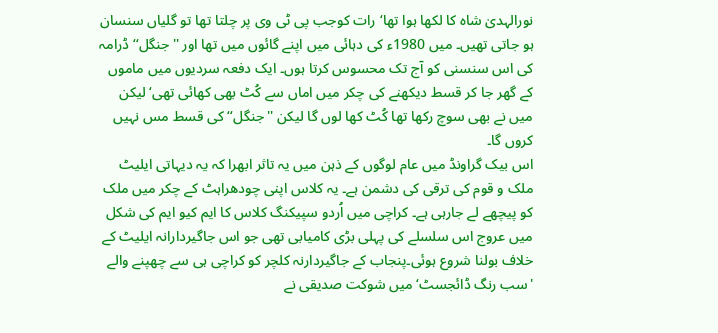نورالہدیٰ شاہ کا لکھا ہوا تھا‘رات کوجب پی ٹی وی پر چلتا تھا تو گلیاں سنسان ہو جاتی تھیں۔ میں 1980ء کی دہائی میں اپنے گائوں میں تھا اور ''جنگل‘‘ ڈرامہ کی اس سنسنی کو آج تک محسوس کرتا ہوں۔ ایک دفعہ سردیوں میں ماموں کے گھر جا کر قسط دیکھنے کی چکر میں اماں سے کُٹ بھی کھائی تھی‘ لیکن میں نے بھی سوچ رکھا تھا کُٹ کھا لوں گا لیکن ''جنگل‘‘ کی قسط مس نہیں کروں گا۔
اس بیک گراونڈ میں عام لوگوں کے ذہن میں یہ تاثر ابھرا کہ یہ دیہاتی ایلیٹ ملک و قوم کی ترقی کی دشمن ہے۔ یہ کلاس اپنی چودھراہٹ کے چکر میں ملک کو پیچھے لے جارہی ہے۔ کراچی میں اُردو سپیکنگ کلاس کا ایم کیو ایم کی شکل میں عروج اس سلسلے کی پہلی بڑی کامیابی تھی جو اس جاگیردارانہ ایلیٹ کے خلاف بولنا شروع ہوئی۔پنجاب کے جاگیردارنہ کلچر کو کراچی ہی سے چھپنے والے 'سب رنگ ڈائجسٹ‘ میں شوکت صدیقی نے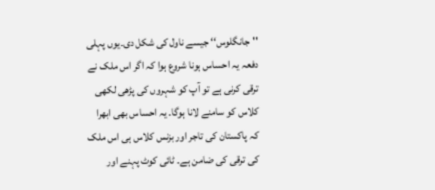''جانگلوس‘‘ جیسے ناول کی شکل دی۔یوں پہلی دفعہ یہ احساس ہونا شروع ہوا کہ اگر اس ملک نے ترقی کرنی ہے تو آپ کو شہروں کی پڑھی لکھی کلاس کو سامنے لانا ہوگا۔ یہ احساس بھی ابھرا کہ پاکستان کی تاجر اور بزنس کلاس ہی اس ملک کی ترقی کی ضامن ہے۔ ٹائی کوٹ پہنے اور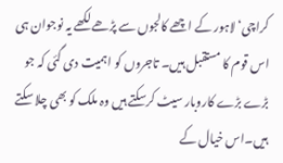کراچی‘ لاہور کے اچھے کالجوں سے پڑھے لکھے یہ نوجوان ہی اس قوم کا مستقبل ہیں۔ تاجروں کو اہمیت دی گئی کہ جو بڑے بڑے کاروبار سیٹ کرسکتے ہیں وہ ملک کو بھی چلا سکتے ہیں۔اس خیال کے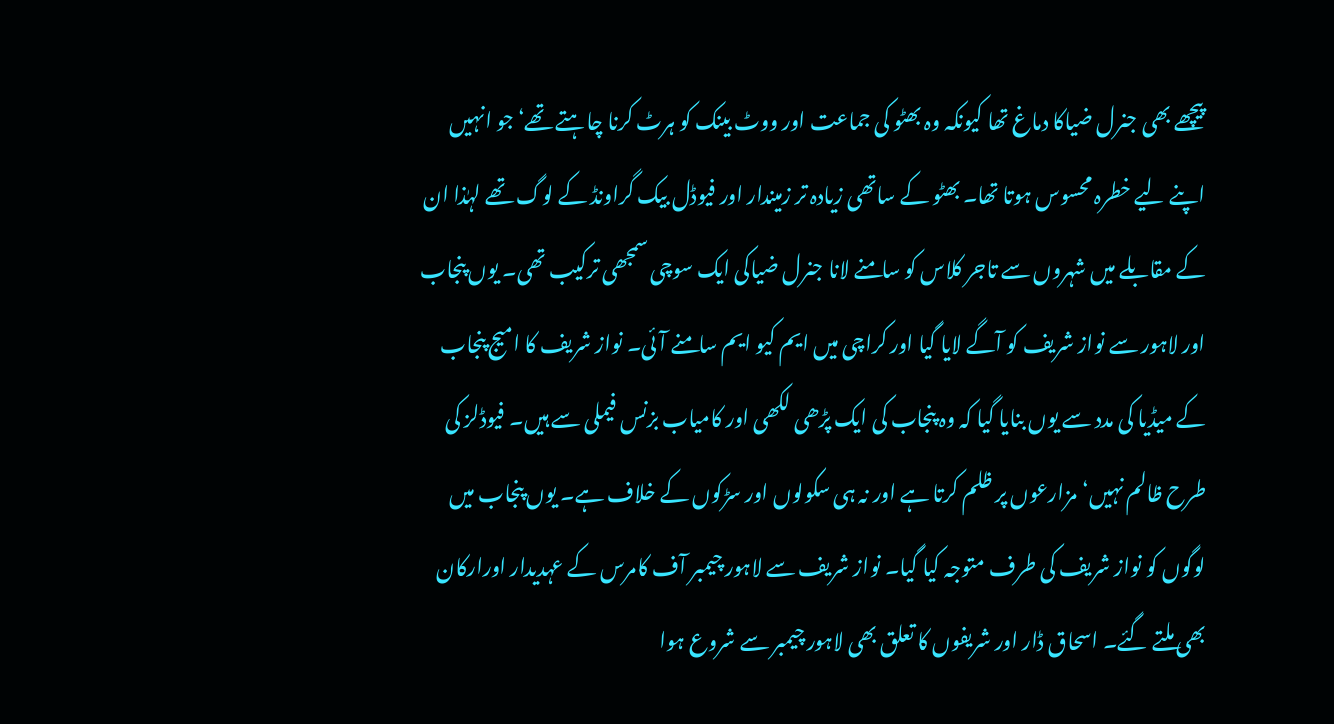پیچھے بھی جنرل ضیاکا دماغ تھا کیونکہ وہ بھٹو کی جماعت اور ووٹ بینک کو ہرٹ کرنا چاہتے تھے‘ جو انہیں اپنے لیے خطرہ محسوس ہوتا تھا۔ بھٹو کے ساتھی زیادہ تر زمیندار اور فیوڈل بیک گراونڈ کے لوگ تھے لہٰذا ان کے مقابلے میں شہروں سے تاجر کلاس کو سامنے لانا جنرل ضیاکی ایک سوچی سمجھی ترکیب تھی۔ یوں پنجاب اور لاہور سے نواز شریف کو آگے لایا گیا اور کراچی میں ایم کیو ایم سامنے آئی۔ نواز شریف کا امیج پنجاب کے میڈیا کی مدد سے یوں بنایا گیا کہ وہ پنجاب کی ایک پڑھی لکھی اور کامیاب بزنس فیملی سے ہیں۔ فیوڈلز کی طرح ظالم نہیں‘مزارعوں پر ظلم کرتا ہے اور نہ ہی سکولوں اور سڑکوں کے خلاف ہے۔ یوں پنجاب میں لوگوں کو نواز شریف کی طرف متوجہ کیا گیا۔ نواز شریف سے لاہور چیمبر آف کامرس کے عہدیدار اورارکان بھی ملتے گئے۔ اسحاق ڈار اور شریفوں کا تعلق بھی لاہور چیمبر سے شروع ہوا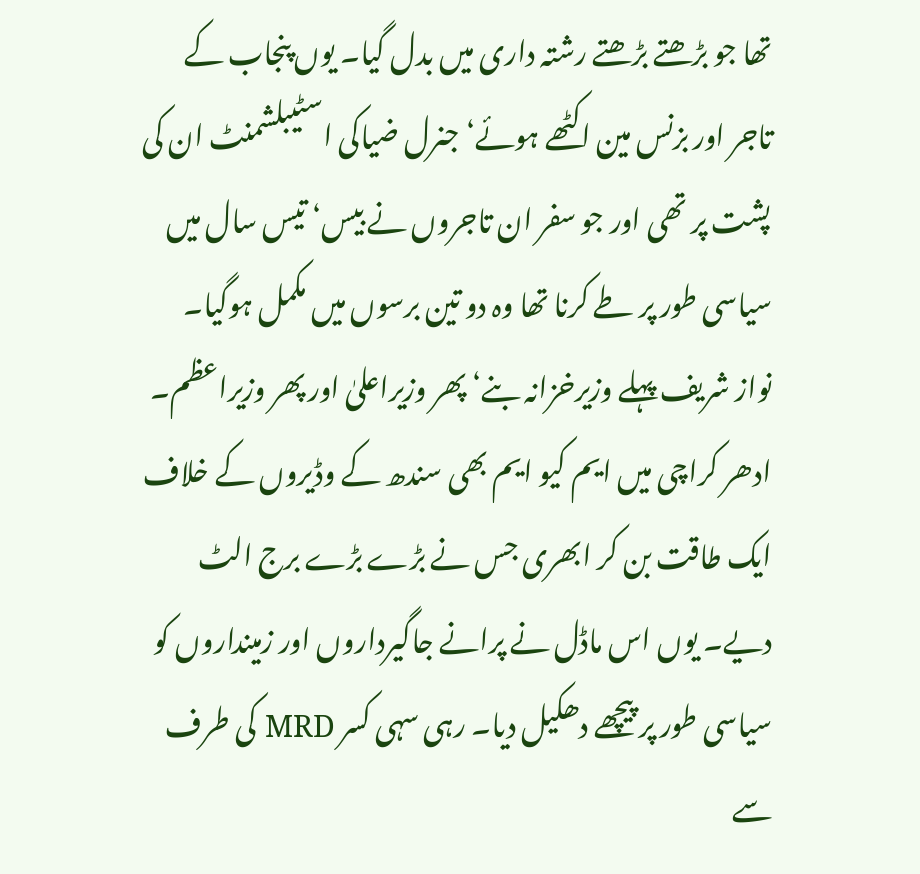تھا جو بڑھتے بڑھتے رشتہ داری میں بدل گیا۔ یوں پنجاب کے تاجر اور بزنس مین اکٹھے ہوئے‘ جنرل ضیاکی اسٹیبلشمنٹ ان کی پشت پر تھی اور جو سفر ان تاجروں نے بیس‘ تیس سال میں سیاسی طور پر طے کرنا تھا وہ دو تین برسوں میں مکمل ہوگیا۔ نواز شریف پہلے وزیرخزانہ بنے‘ پھر وزیراعلیٰ اور پھر وزیراعظم۔ ادھر کراچی میں ایم کیو ایم بھی سندھ کے وڈیروں کے خلاف ایک طاقت بن کر ابھری جس نے بڑے بڑے برج الٹ دیے۔ یوں اس ماڈل نے پرانے جاگیرداروں اور زمینداروں کو سیاسی طور پر پیچھے دھکیل دیا۔ رہی سہی کسر MRD کی طرف سے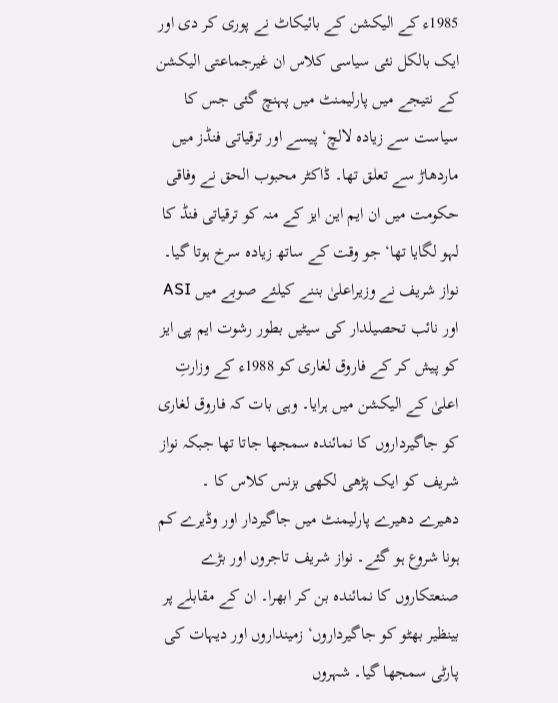1985ء کے الیکشن کے بائیکاٹ نے پوری کر دی اور ایک بالکل نئی سیاسی کلاس ان غیرجماعتی الیکشن کے نتیجے میں پارلیمنٹ میں پہنچ گئی جس کا سیاست سے زیادہ لالچ‘ پیسے اور ترقیاتی فنڈز میں ماردھاڑ سے تعلق تھا۔ ڈاکٹر محبوب الحق نے وفاقی حکومت میں ان ایم این ایز کے منہ کو ترقیاتی فنڈ کا لہو لگایا تھا‘ جو وقت کے ساتھ زیادہ سرخ ہوتا گیا۔ نواز شریف نے وزیراعلیٰ بننے کیلئے صوبے میں ASI اور نائب تحصیلدار کی سیٹیں بطور رشوت ایم پی ایز کو پیش کر کے فاروق لغاری کو 1988ء کے وزارتِ اعلیٰ کے الیکشن میں ہرایا۔ وہی بات کہ فاروق لغاری کو جاگیرداروں کا نمائندہ سمجھا جاتا تھا جبکہ نواز شریف کو ایک پڑھی لکھی بزنس کلاس کا ۔
دھیرے دھیرے پارلیمنٹ میں جاگیردار اور وڈیرے کم ہونا شروع ہو گئے۔ نواز شریف تاجروں اور بڑے صنعتکاروں کا نمائندہ بن کر ابھرا۔ ان کے مقابلے پر بینظیر بھٹو کو جاگیرداروں‘ زمینداروں اور دیہات کی پارٹی سمجھا گیا۔ شہروں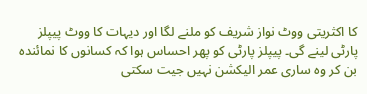کا اکثریتی ووٹ نواز شریف کو ملنے لگا اور دیہات کا ووٹ پیپلز پارٹی لینے گی۔ پیپلز پارٹی کو پھر احساس ہوا کہ کسانوں کا نمائندہ بن کر وہ ساری عمر الیکشن نہیں جیت سکتی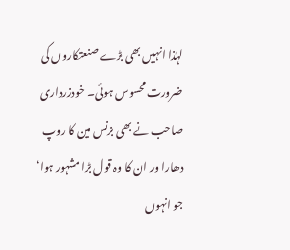لہٰذا انہیں بھی بڑے صنعتکاروں کی ضرورت محسوس ہوئی۔ خودزرداری صاحب نے بھی بزنس مین کا روپ دھارا ور ان کا وہ قول بڑا مشہور ہوا‘ جو انہوں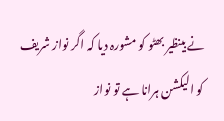نے بینظیر بھٹو کو مشورہ دیا کہ اگر نواز شریف کو الیکشن ہرانا ہے تو نواز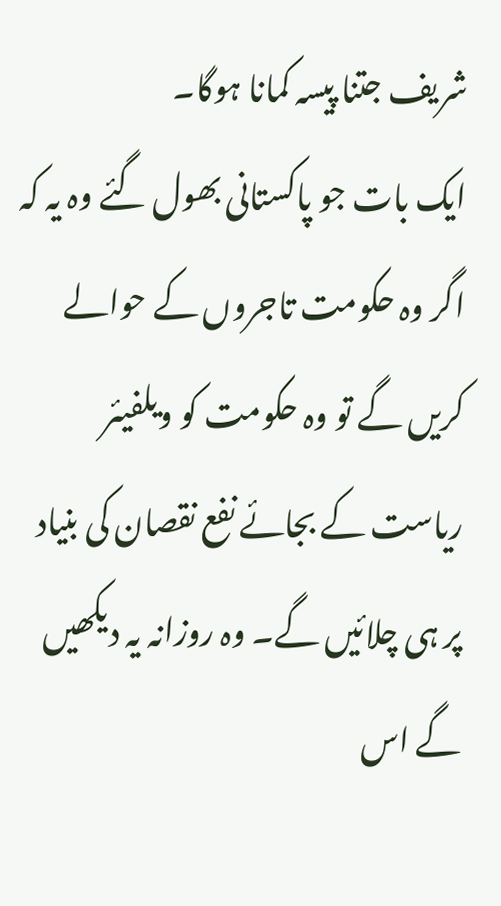شریف جتنا پیسہ کمانا ہوگا۔
ایک بات جو پاکستانی بھول گئے وہ یہ کہ اگر وہ حکومت تاجروں کے حوالے کریں گے تو وہ حکومت کو ویلفیئر ریاست کے بجائے نفع نقصان کی بنیاد پر ہی چلائیں گے۔ وہ روزانہ یہ دیکھیں گے اس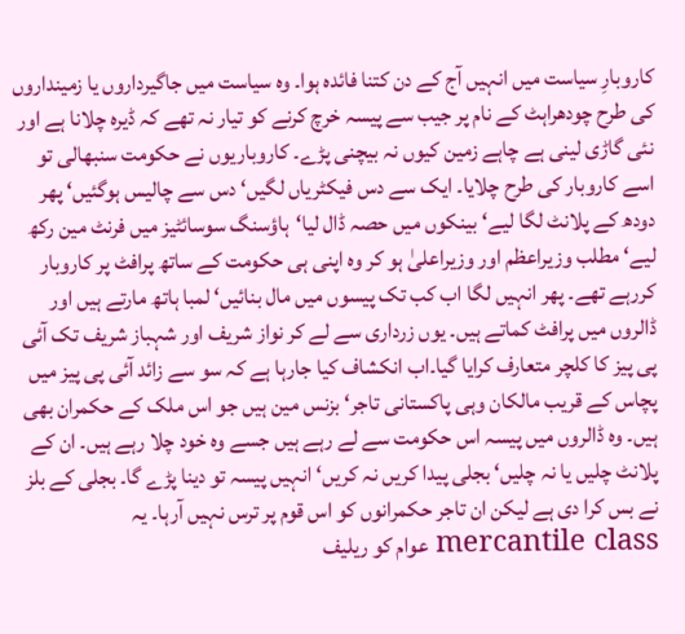کاروبارِ سیاست میں انہیں آج کے دن کتنا فائدہ ہوا۔ وہ سیاست میں جاگیرداروں یا زمینداروں کی طرح چودھراہٹ کے نام پر جیب سے پیسہ خرچ کرنے کو تیار نہ تھے کہ ڈیرہ چلانا ہے اور نئی گاڑی لینی ہے چاہے زمین کیوں نہ بیچنی پڑے۔ کاروباریوں نے حکومت سنبھالی تو اسے کاروبار کی طرح چلایا۔ ایک سے دس فیکٹریاں لگیں‘ دس سے چالیس ہوگئیں‘ پھر دودھ کے پلانٹ لگا لیے‘ بینکوں میں حصہ ڈال لیا‘ہاؤسنگ سوسائٹیز میں فرنٹ مین رکھ لیے‘ مطلب وزیراعظم اور وزیراعلیٰ ہو کر وہ اپنی ہی حکومت کے ساتھ پرافٹ پر کاروبار کررہے تھے۔ پھر انہیں لگا اب کب تک پیسوں میں مال بنائیں‘ لمبا ہاتھ مارتے ہیں اور ڈالروں میں پرافٹ کماتے ہیں۔ یوں زرداری سے لے کر نواز شریف اور شہباز شریف تک آئی پی پیز کا کلچر متعارف کرایا گیا۔اب انکشاف کیا جارہا ہے کہ سو سے زائد آئی پی پیز میں پچاس کے قریب مالکان وہی پاکستانی تاجر‘ بزنس مین ہیں جو اس ملک کے حکمران بھی ہیں۔ وہ ڈالروں میں پیسہ اس حکومت سے لے رہے ہیں جسے وہ خود چلا رہے ہیں۔ ان کے پلانٹ چلیں یا نہ چلیں‘ بجلی پیدا کریں نہ کریں‘ انہیں پیسہ تو دینا پڑے گا۔ بجلی کے بلز نے بس کرا دی ہے لیکن ان تاجر حکمرانوں کو اس قوم پر ترس نہیں آرہا۔ یہ mercantile class عوام کو ریلیف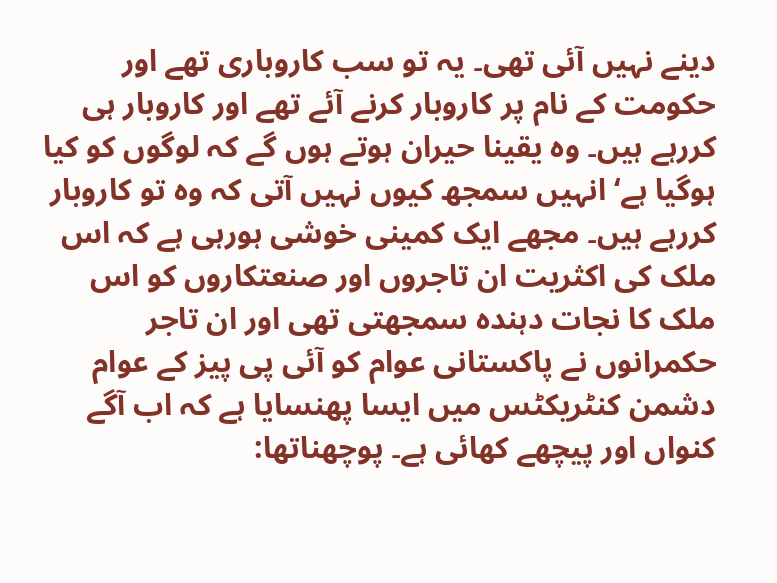دینے نہیں آئی تھی۔ یہ تو سب کاروباری تھے اور حکومت کے نام پر کاروبار کرنے آئے تھے اور کاروبار ہی کررہے ہیں۔ وہ یقینا حیران ہوتے ہوں گے کہ لوگوں کو کیا ہوگیا ہے‘ انہیں سمجھ کیوں نہیں آتی کہ وہ تو کاروبار کررہے ہیں۔ مجھے ایک کمینی خوشی ہورہی ہے کہ اس ملک کی اکثریت ان تاجروں اور صنعتکاروں کو اس ملک کا نجات دہندہ سمجھتی تھی اور ان تاجر حکمرانوں نے پاکستانی عوام کو آئی پی پیز کے عوام دشمن کنٹریکٹس میں ایسا پھنسایا ہے کہ اب آگے کنواں اور پیچھے کھائی ہے۔ پوچھناتھا: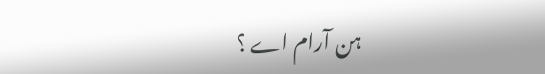ہن آرام اے ؟